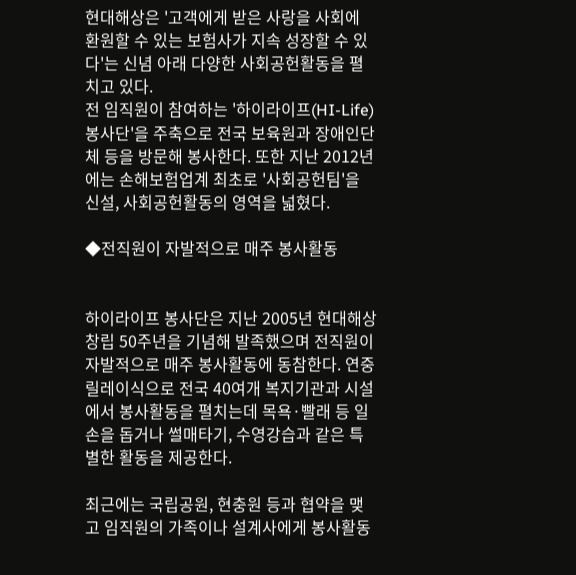현대해상은 '고객에게 받은 사랑을 사회에 환원할 수 있는 보험사가 지속 성장할 수 있다'는 신념 아래 다양한 사회공헌활동을 펼치고 있다.
전 임직원이 참여하는 '하이라이프(HI-Life) 봉사단'을 주축으로 전국 보육원과 장애인단체 등을 방문해 봉사한다. 또한 지난 2012년에는 손해보험업계 최초로 '사회공헌팀'을 신설, 사회공헌활동의 영역을 넓혔다.

◆전직원이 자발적으로 매주 봉사활동


하이라이프 봉사단은 지난 2005년 현대해상 창립 50주년을 기념해 발족했으며 전직원이 자발적으로 매주 봉사활동에 동참한다. 연중 릴레이식으로 전국 40여개 복지기관과 시설에서 봉사활동을 펼치는데 목욕·빨래 등 일손을 돕거나 썰매타기, 수영강습과 같은 특별한 활동을 제공한다.

최근에는 국립공원, 현충원 등과 협약을 맺고 임직원의 가족이나 설계사에게 봉사활동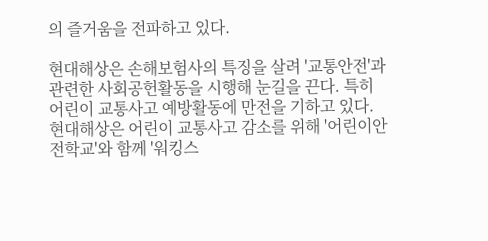의 즐거움을 전파하고 있다.

현대해상은 손해보험사의 특징을 살려 '교통안전'과 관련한 사회공헌활동을 시행해 눈길을 끈다. 특히 어린이 교통사고 예방활동에 만전을 기하고 있다. 현대해상은 어린이 교통사고 감소를 위해 '어린이안전학교'와 함께 '워킹스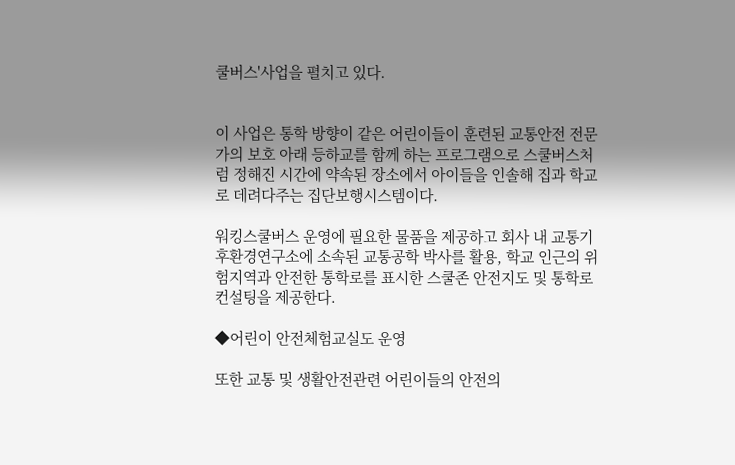쿨버스'사업을 펼치고 있다.


이 사업은 통학 방향이 같은 어린이들이 훈련된 교통안전 전문가의 보호 아래 등하교를 함께 하는 프로그램으로 스쿨버스처럼 정해진 시간에 약속된 장소에서 아이들을 인솔해 집과 학교로 데려다주는 집단보행시스템이다.

워킹스쿨버스 운영에 필요한 물품을 제공하고 회사 내 교통기후환경연구소에 소속된 교통공학 박사를 활용, 학교 인근의 위험지역과 안전한 통학로를 표시한 스쿨존 안전지도 및 통학로 컨설팅을 제공한다.

◆어린이 안전체험교실도 운영

또한 교통 및 생활안전관련 어린이들의 안전의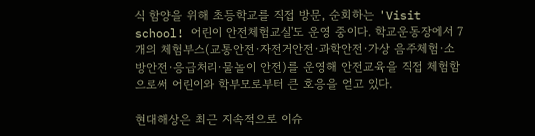식 함양을 위해 초등학교를 직접 방문, 순회하는 'Visit school! 어린이 안전체험교실'도 운영 중이다. 학교운동장에서 7개의 체험부스(교통안전·자전거안전·과학안전·가상 음주체험·소방안전·응급처리·물놀이 안전)를 운영해 안전교육을 직접 체험함으로써 어린이와 학부모로부터 큰 호응을 얻고 있다.

현대해상은 최근 지속적으로 이슈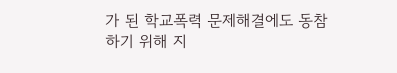가 된 학교폭력 문제해결에도 동참하기 위해 지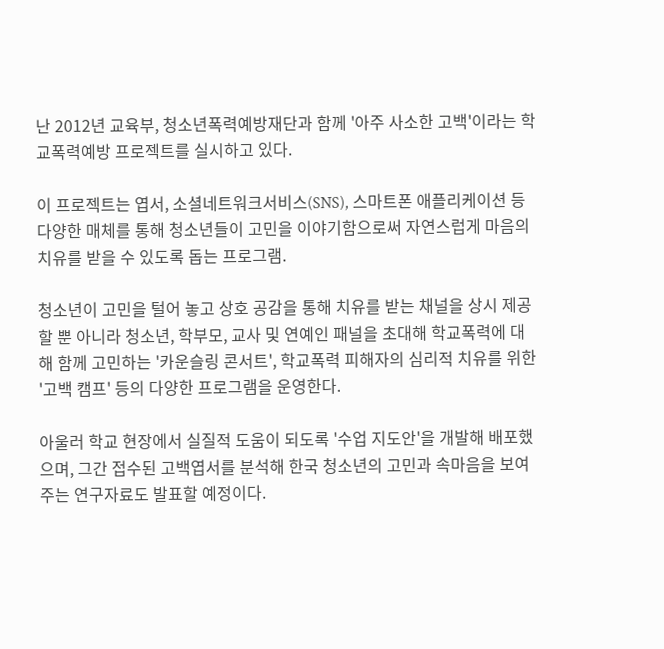난 2012년 교육부, 청소년폭력예방재단과 함께 '아주 사소한 고백'이라는 학교폭력예방 프로젝트를 실시하고 있다.

이 프로젝트는 엽서, 소셜네트워크서비스(SNS), 스마트폰 애플리케이션 등 다양한 매체를 통해 청소년들이 고민을 이야기함으로써 자연스럽게 마음의 치유를 받을 수 있도록 돕는 프로그램.

청소년이 고민을 털어 놓고 상호 공감을 통해 치유를 받는 채널을 상시 제공할 뿐 아니라 청소년, 학부모, 교사 및 연예인 패널을 초대해 학교폭력에 대해 함께 고민하는 '카운슬링 콘서트', 학교폭력 피해자의 심리적 치유를 위한 '고백 캠프' 등의 다양한 프로그램을 운영한다.

아울러 학교 현장에서 실질적 도움이 되도록 '수업 지도안'을 개발해 배포했으며, 그간 접수된 고백엽서를 분석해 한국 청소년의 고민과 속마음을 보여주는 연구자료도 발표할 예정이다.